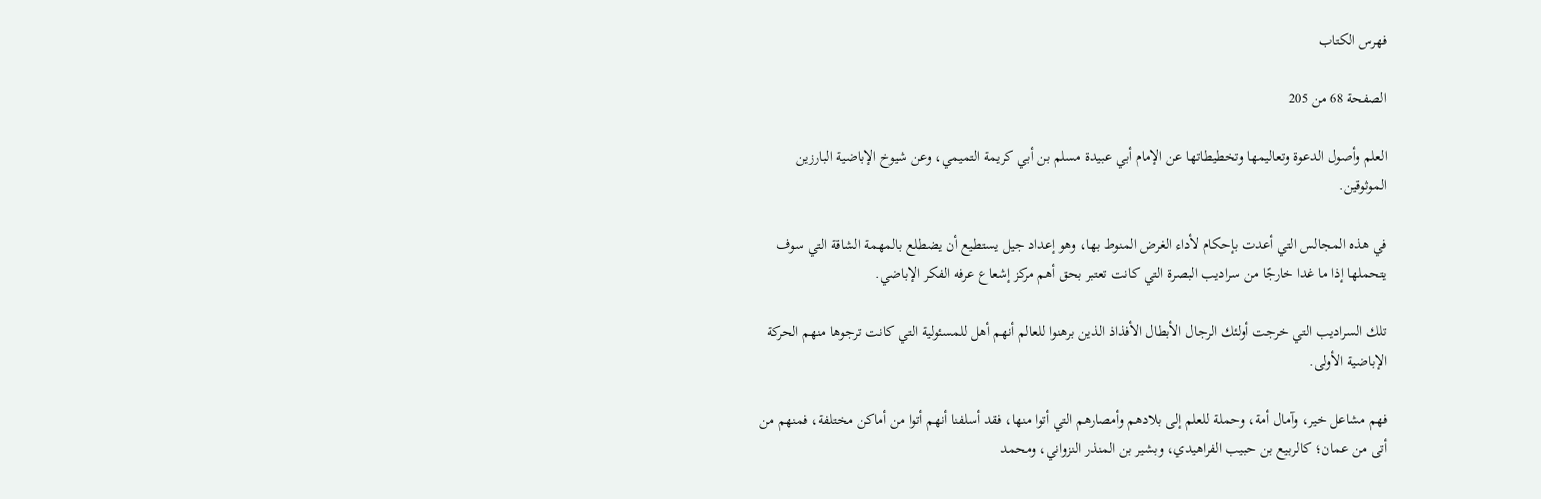فهرس الكتاب

الصفحة 68 من 205

العلم وأصول الدعوة وتعاليمها وتخطيطاتها عن الإمام أبي عبيدة مسلم بن أبي كريمة التميمي، وعن شيوخ الإباضية البارزين الموثوقين.

في هذه المجالس التي أعدت بإحكام لأداء الغرض المنوط بها، وهو إعداد جيل يستطيع أن يضطلع بالمهمة الشاقة التي سوف يتحملها إذا ما غدا خارجًا من سراديب البصرة التي كانت تعتبر بحق أهم مركز إشعاع عرفه الفكر الإباضي.

تلك السراديب التي خرجت أولئك الرجال الأبطال الأفذاذ الذين برهنوا للعالم أنهم أهل للمسئولية التي كانت ترجوها منهم الحركة الإباضية الأولى.

فهم مشاعل خير، وآمال أمة، وحملة للعلم إلى بلادهم وأمصارهم التي أتوا منها، فقد أسلفنا أنهم أتوا من أماكن مختلفة، فمنهم من أتى من عمان؛ كالربيع بن حبيب الفراهيدي، وبشير بن المنذر النزواني، ومحمد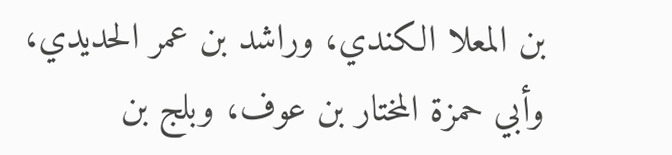بن المعلا الكندي، وراشد بن عمر الحديدي، وأبي حمزة المختار بن عوف، وبلج بن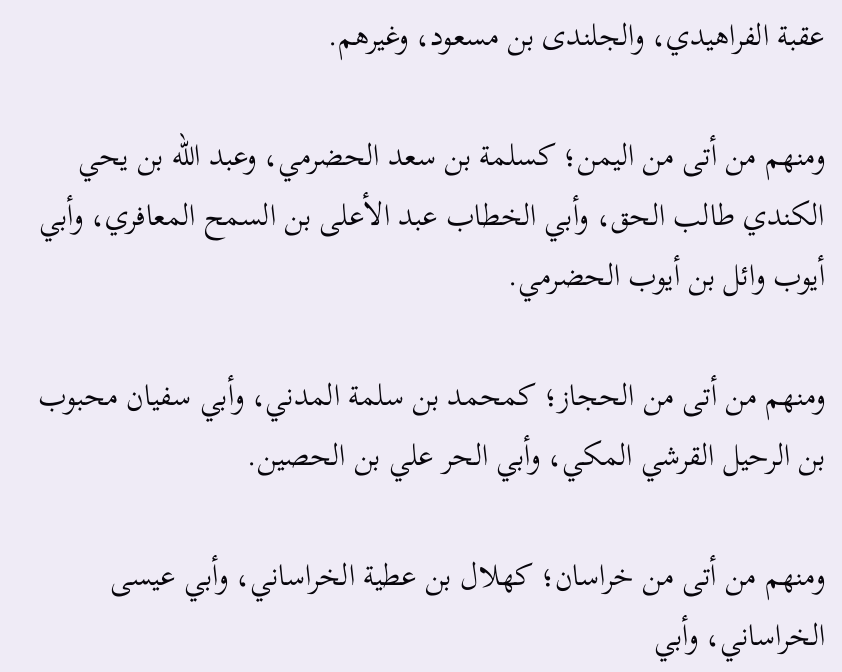عقبة الفراهيدي، والجلندى بن مسعود، وغيرهم.

ومنهم من أتى من اليمن؛ كسلمة بن سعد الحضرمي، وعبد الله بن يحي الكندي طالب الحق، وأبي الخطاب عبد الأعلى بن السمح المعافري، وأبي أيوب وائل بن أيوب الحضرمي.

ومنهم من أتى من الحجاز؛ كمحمد بن سلمة المدني، وأبي سفيان محبوب بن الرحيل القرشي المكي، وأبي الحر علي بن الحصين.

ومنهم من أتى من خراسان؛ كهلال بن عطية الخراساني، وأبي عيسى الخراساني، وأبي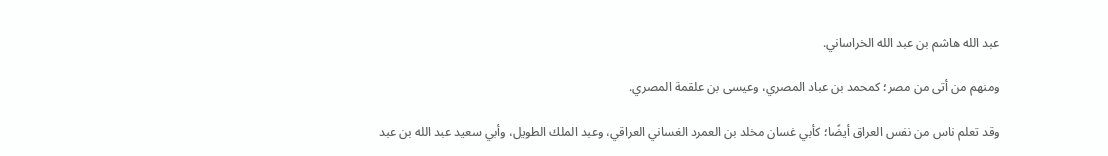عبد الله هاشم بن عبد الله الخراساني.

ومنهم من أتى من مصر؛ كمحمد بن عباد المصري، وعيسى بن علقمة المصري.

وقد تعلم ناس من نفس العراق أيضًا؛ كأبي غسان مخلد بن العمرد الغساني العراقي، وعبد الملك الطويل، وأبي سعيد عبد الله بن عبد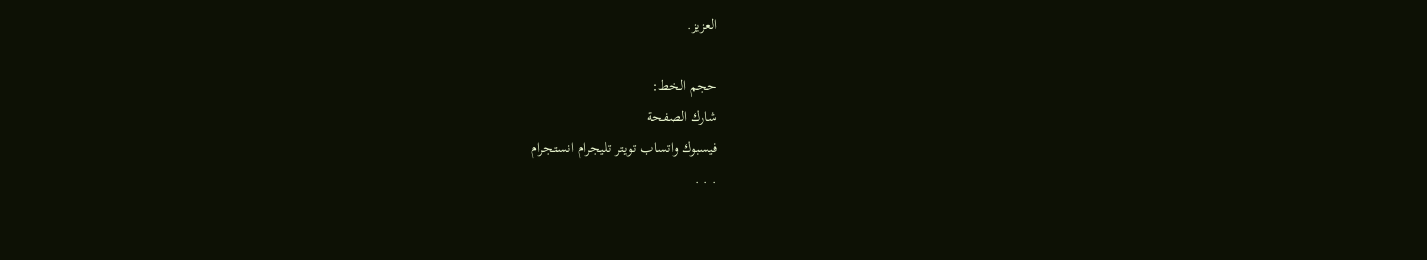العزيز.

حجم الخط:
شارك الصفحة
فيسبوك واتساب تويتر تليجرام انستجرام
. . .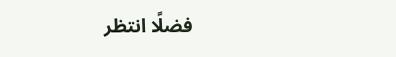فضلًا انتظر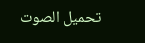تحميل الصوت